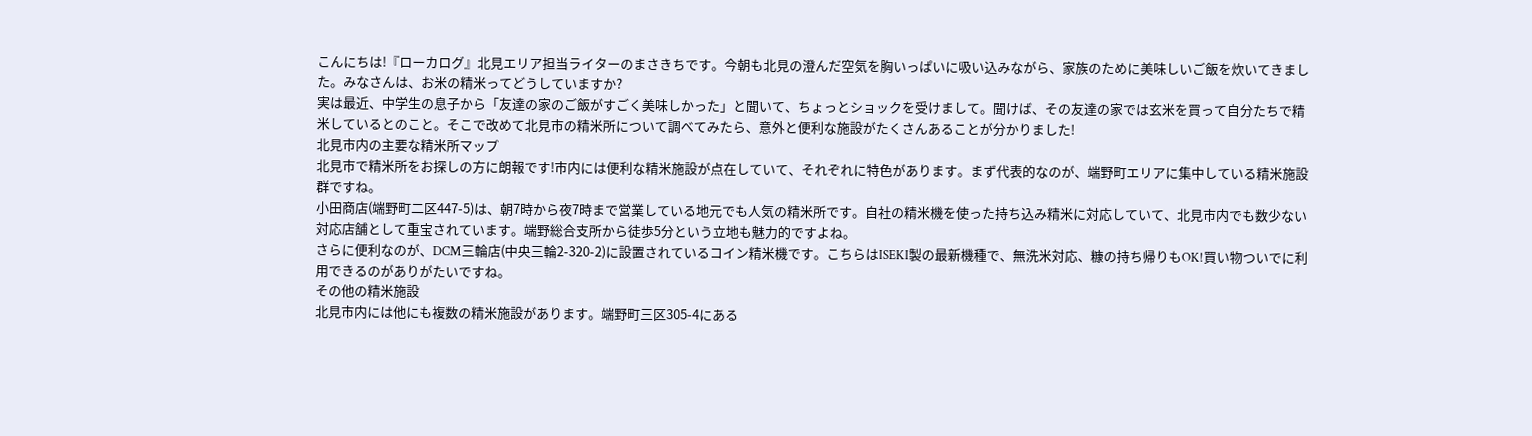こんにちは!『ローカログ』北見エリア担当ライターのまさきちです。今朝も北見の澄んだ空気を胸いっぱいに吸い込みながら、家族のために美味しいご飯を炊いてきました。みなさんは、お米の精米ってどうしていますか?
実は最近、中学生の息子から「友達の家のご飯がすごく美味しかった」と聞いて、ちょっとショックを受けまして。聞けば、その友達の家では玄米を買って自分たちで精米しているとのこと。そこで改めて北見市の精米所について調べてみたら、意外と便利な施設がたくさんあることが分かりました!
北見市内の主要な精米所マップ
北見市で精米所をお探しの方に朗報です!市内には便利な精米施設が点在していて、それぞれに特色があります。まず代表的なのが、端野町エリアに集中している精米施設群ですね。
小田商店(端野町二区447-5)は、朝7時から夜7時まで営業している地元でも人気の精米所です。自社の精米機を使った持ち込み精米に対応していて、北見市内でも数少ない対応店舗として重宝されています。端野総合支所から徒歩5分という立地も魅力的ですよね。
さらに便利なのが、DCM三輪店(中央三輪2-320-2)に設置されているコイン精米機です。こちらはISEKI製の最新機種で、無洗米対応、糠の持ち帰りもOK!買い物ついでに利用できるのがありがたいですね。
その他の精米施設
北見市内には他にも複数の精米施設があります。端野町三区305-4にある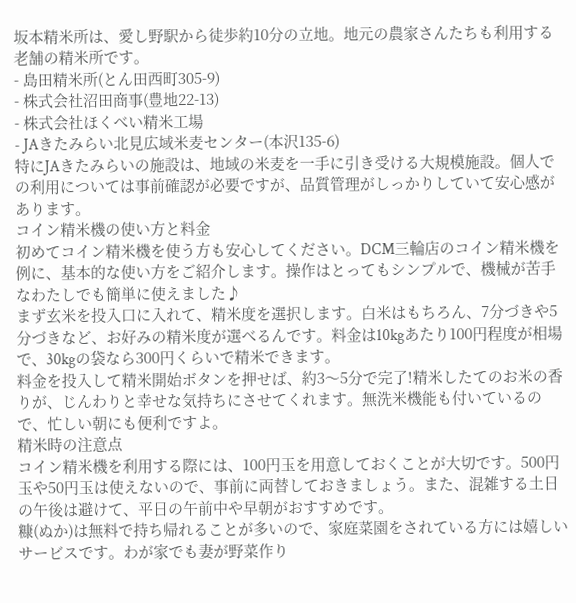坂本精米所は、愛し野駅から徒歩約10分の立地。地元の農家さんたちも利用する老舗の精米所です。
- 島田精米所(とん田西町305-9)
- 株式会社沼田商事(豊地22-13)
- 株式会社ほくべい精米工場
- JAきたみらい北見広域米麦センター(本沢135-6)
特にJAきたみらいの施設は、地域の米麦を一手に引き受ける大規模施設。個人での利用については事前確認が必要ですが、品質管理がしっかりしていて安心感があります。
コイン精米機の使い方と料金
初めてコイン精米機を使う方も安心してください。DCM三輪店のコイン精米機を例に、基本的な使い方をご紹介します。操作はとってもシンプルで、機械が苦手なわたしでも簡単に使えました♪
まず玄米を投入口に入れて、精米度を選択します。白米はもちろん、7分づきや5分づきなど、お好みの精米度が選べるんです。料金は10kgあたり100円程度が相場で、30kgの袋なら300円くらいで精米できます。
料金を投入して精米開始ボタンを押せば、約3〜5分で完了!精米したてのお米の香りが、じんわりと幸せな気持ちにさせてくれます。無洗米機能も付いているので、忙しい朝にも便利ですよ。
精米時の注意点
コイン精米機を利用する際には、100円玉を用意しておくことが大切です。500円玉や50円玉は使えないので、事前に両替しておきましょう。また、混雑する土日の午後は避けて、平日の午前中や早朝がおすすめです。
糠(ぬか)は無料で持ち帰れることが多いので、家庭菜園をされている方には嬉しいサービスです。わが家でも妻が野菜作り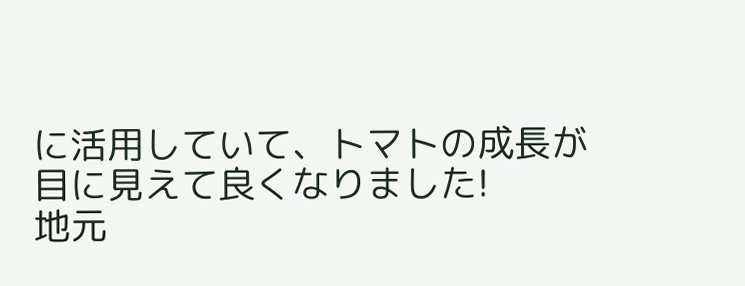に活用していて、トマトの成長が目に見えて良くなりました!
地元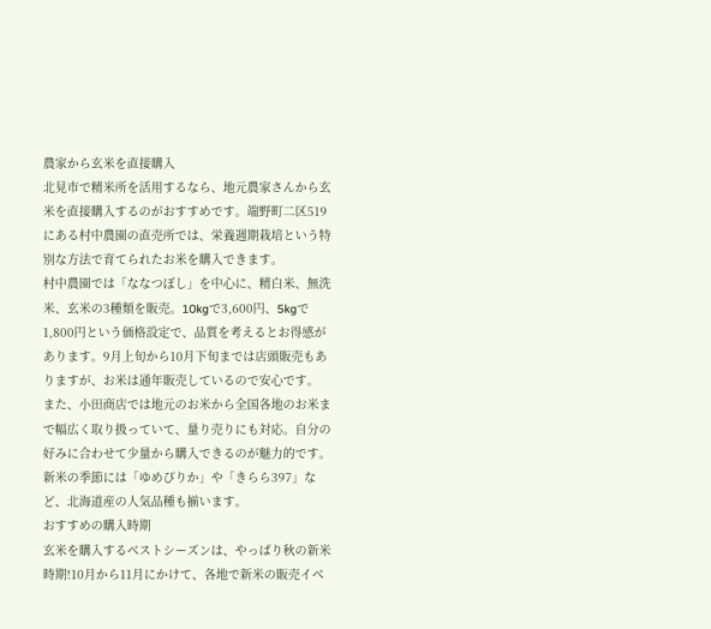農家から玄米を直接購入
北見市で精米所を活用するなら、地元農家さんから玄米を直接購入するのがおすすめです。端野町二区519にある村中農園の直売所では、栄養週期栽培という特別な方法で育てられたお米を購入できます。
村中農園では「ななつぼし」を中心に、精白米、無洗米、玄米の3種類を販売。10kgで3,600円、5kgで1,800円という価格設定で、品質を考えるとお得感があります。9月上旬から10月下旬までは店頭販売もありますが、お米は通年販売しているので安心です。
また、小田商店では地元のお米から全国各地のお米まで幅広く取り扱っていて、量り売りにも対応。自分の好みに合わせて少量から購入できるのが魅力的です。新米の季節には「ゆめぴりか」や「きらら397」など、北海道産の人気品種も揃います。
おすすめの購入時期
玄米を購入するベストシーズンは、やっぱり秋の新米時期!10月から11月にかけて、各地で新米の販売イベ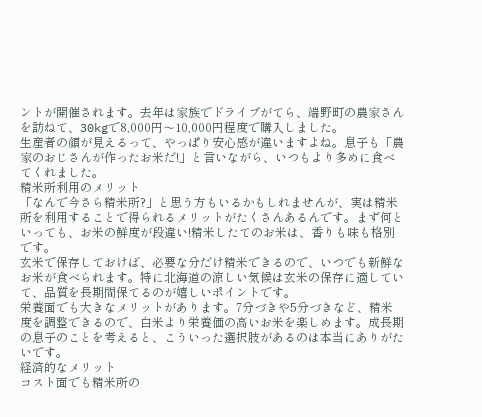ントが開催されます。去年は家族でドライブがてら、端野町の農家さんを訪ねて、30kgで8,000円〜10,000円程度で購入しました。
生産者の顔が見えるって、やっぱり安心感が違いますよね。息子も「農家のおじさんが作ったお米だ!」と言いながら、いつもより多めに食べてくれました。
精米所利用のメリット
「なんで今さら精米所?」と思う方もいるかもしれませんが、実は精米所を利用することで得られるメリットがたくさんあるんです。まず何といっても、お米の鮮度が段違い!精米したてのお米は、香りも味も格別です。
玄米で保存しておけば、必要な分だけ精米できるので、いつでも新鮮なお米が食べられます。特に北海道の涼しい気候は玄米の保存に適していて、品質を長期間保てるのが嬉しいポイントです。
栄養面でも大きなメリットがあります。7分づきや5分づきなど、精米度を調整できるので、白米より栄養価の高いお米を楽しめます。成長期の息子のことを考えると、こういった選択肢があるのは本当にありがたいです。
経済的なメリット
コスト面でも精米所の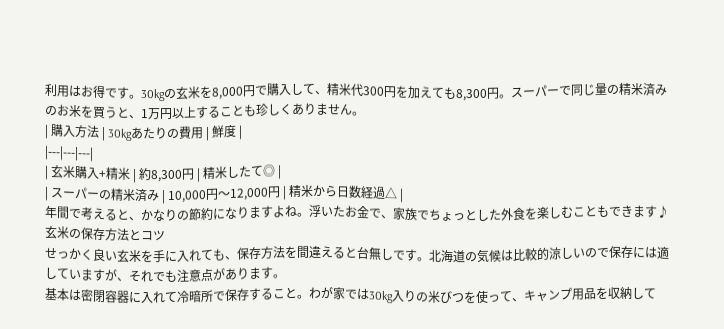利用はお得です。30kgの玄米を8,000円で購入して、精米代300円を加えても8,300円。スーパーで同じ量の精米済みのお米を買うと、1万円以上することも珍しくありません。
| 購入方法 | 30kgあたりの費用 | 鮮度 |
|---|---|---|
| 玄米購入+精米 | 約8,300円 | 精米したて◎ |
| スーパーの精米済み | 10,000円〜12,000円 | 精米から日数経過△ |
年間で考えると、かなりの節約になりますよね。浮いたお金で、家族でちょっとした外食を楽しむこともできます♪
玄米の保存方法とコツ
せっかく良い玄米を手に入れても、保存方法を間違えると台無しです。北海道の気候は比較的涼しいので保存には適していますが、それでも注意点があります。
基本は密閉容器に入れて冷暗所で保存すること。わが家では30kg入りの米びつを使って、キャンプ用品を収納して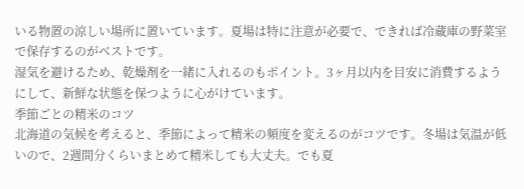いる物置の涼しい場所に置いています。夏場は特に注意が必要で、できれば冷蔵庫の野菜室で保存するのがベストです。
湿気を避けるため、乾燥剤を一緒に入れるのもポイント。3ヶ月以内を目安に消費するようにして、新鮮な状態を保つように心がけています。
季節ごとの精米のコツ
北海道の気候を考えると、季節によって精米の頻度を変えるのがコツです。冬場は気温が低いので、2週間分くらいまとめて精米しても大丈夫。でも夏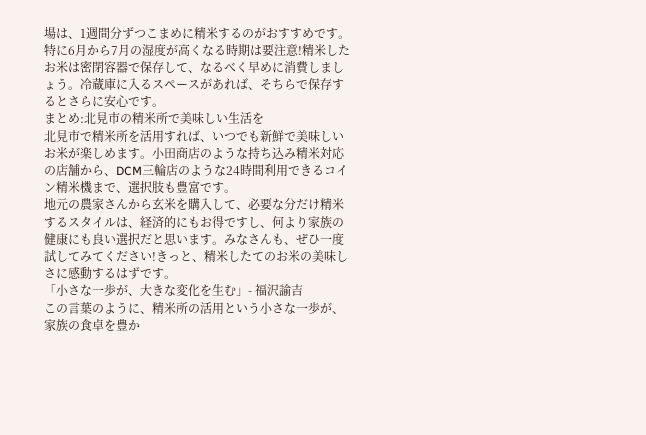場は、1週間分ずつこまめに精米するのがおすすめです。
特に6月から7月の湿度が高くなる時期は要注意!精米したお米は密閉容器で保存して、なるべく早めに消費しましょう。冷蔵庫に入るスペースがあれば、そちらで保存するとさらに安心です。
まとめ:北見市の精米所で美味しい生活を
北見市で精米所を活用すれば、いつでも新鮮で美味しいお米が楽しめます。小田商店のような持ち込み精米対応の店舗から、DCM三輪店のような24時間利用できるコイン精米機まで、選択肢も豊富です。
地元の農家さんから玄米を購入して、必要な分だけ精米するスタイルは、経済的にもお得ですし、何より家族の健康にも良い選択だと思います。みなさんも、ぜひ一度試してみてください!きっと、精米したてのお米の美味しさに感動するはずです。
「小さな一歩が、大きな変化を生む」- 福沢諭吉
この言葉のように、精米所の活用という小さな一歩が、家族の食卓を豊か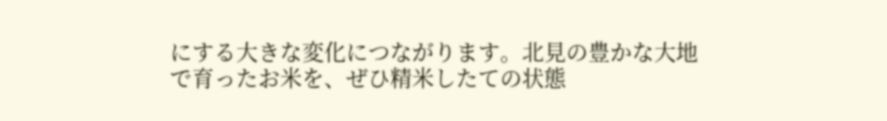にする大きな変化につながります。北見の豊かな大地で育ったお米を、ぜひ精米したての状態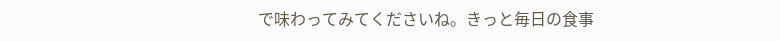で味わってみてくださいね。きっと毎日の食事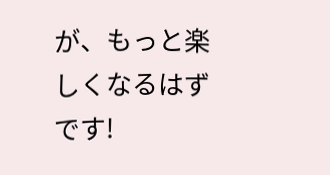が、もっと楽しくなるはずです!